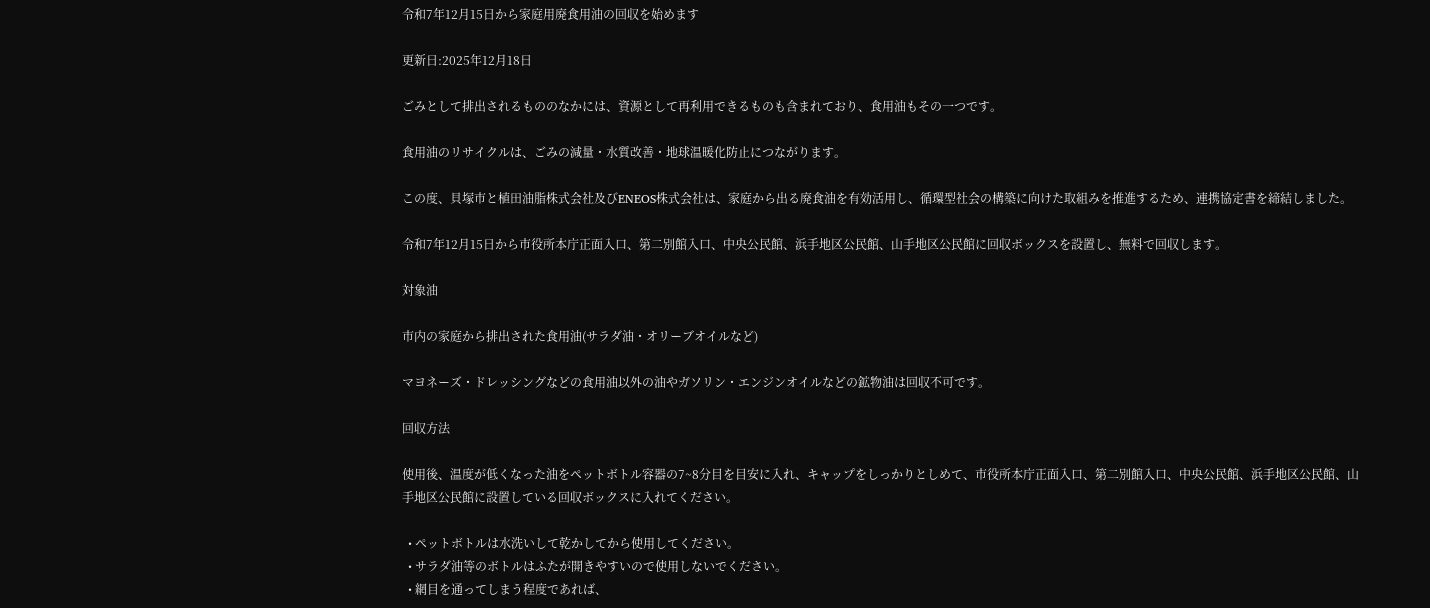令和7年12月15日から家庭用廃食用油の回収を始めます

更新日:2025年12月18日

ごみとして排出されるもののなかには、資源として再利用できるものも含まれており、食用油もその一つです。

食用油のリサイクルは、ごみの減量・水質改善・地球温暖化防止につながります。

この度、貝塚市と植田油脂株式会社及びENEOS株式会社は、家庭から出る廃食油を有効活用し、循環型社会の構築に向けた取組みを推進するため、連携協定書を締結しました。

令和7年12月15日から市役所本庁正面入口、第二別館入口、中央公民館、浜手地区公民館、山手地区公民館に回収ボックスを設置し、無料で回収します。

対象油

市内の家庭から排出された食用油(サラダ油・オリーブオイルなど)

マヨネーズ・ドレッシングなどの食用油以外の油やガソリン・エンジンオイルなどの鉱物油は回収不可です。

回収方法

使用後、温度が低くなった油をペットボトル容器の7~8分目を目安に入れ、キャップをしっかりとしめて、市役所本庁正面入口、第二別館入口、中央公民館、浜手地区公民館、山手地区公民館に設置している回収ボックスに入れてください。

  • ペットボトルは水洗いして乾かしてから使用してください。
  • サラダ油等のボトルはふたが開きやすいので使用しないでください。
  • 網目を通ってしまう程度であれば、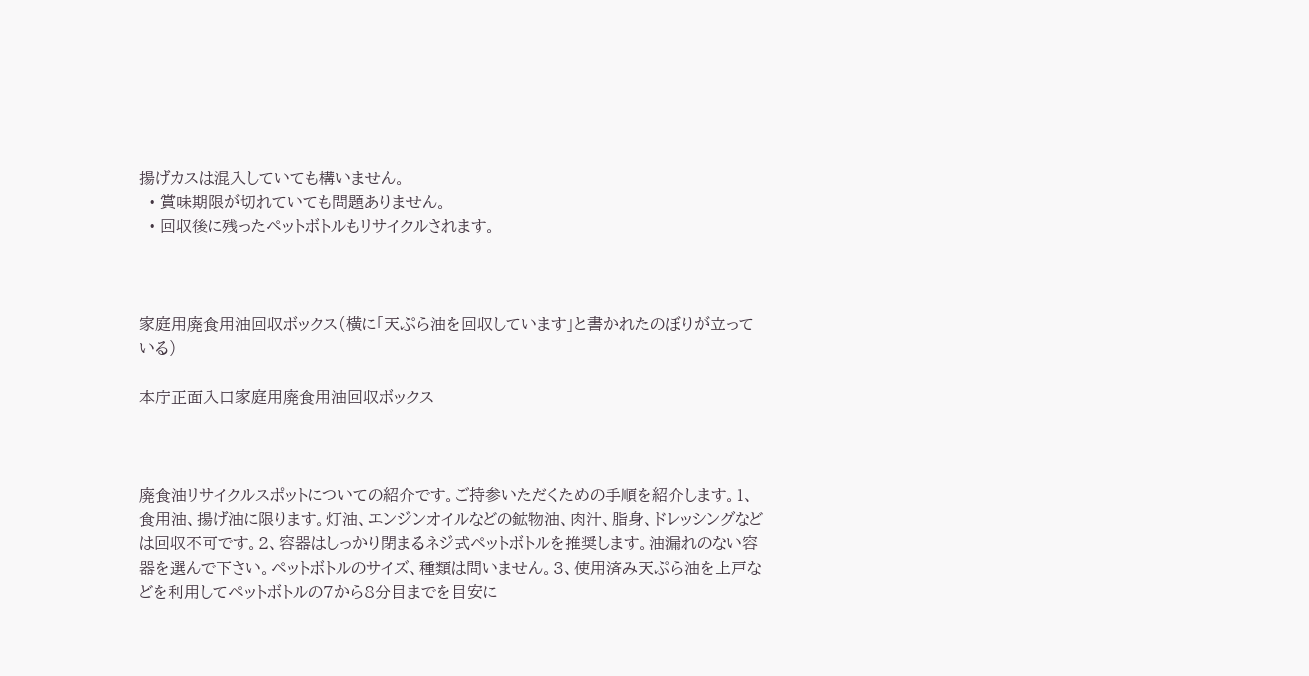揚げカスは混入していても構いません。
  • 賞味期限が切れていても問題ありません。
  • 回収後に残ったペットボトルもリサイクルされます。



家庭用廃食用油回収ボックス(横に「天ぷら油を回収しています」と書かれたのぼりが立っている)

本庁正面入口家庭用廃食用油回収ボックス



廃食油リサイクルスポットについての紹介です。ご持参いただくための手順を紹介します。1、食用油、揚げ油に限ります。灯油、エンジンオイルなどの鉱物油、肉汁、脂身、ドレッシングなどは回収不可です。2、容器はしっかり閉まるネジ式ペットボトルを推奨します。油漏れのない容器を選んで下さい。ペットボトルのサイズ、種類は問いません。3、使用済み天ぷら油を上戸などを利用してペットボトルの7から8分目までを目安に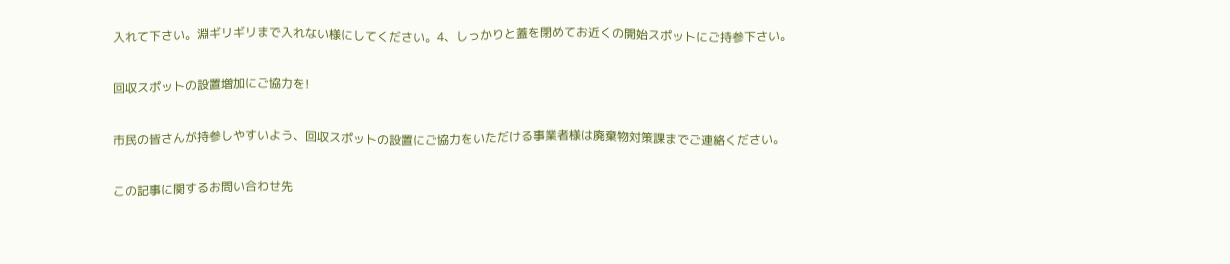入れて下さい。淵ギリギリまで入れない様にしてください。4、しっかりと蓋を閉めてお近くの開始スポットにご持参下さい。

回収スポットの設置増加にご協力を!

市民の皆さんが持参しやすいよう、回収スポットの設置にご協力をいただける事業者様は廃棄物対策課までご連絡ください。

この記事に関するお問い合わせ先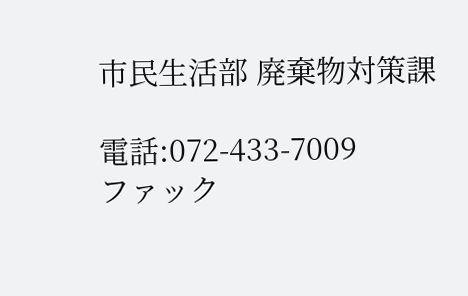市民生活部 廃棄物対策課

電話:072-433-7009
ファック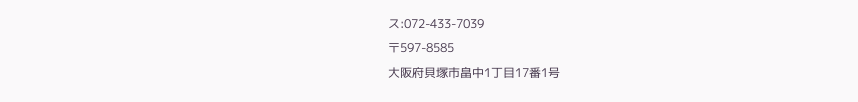ス:072-433-7039
〒597-8585
大阪府貝塚市畠中1丁目17番1号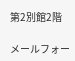第2別館2階

メールフォー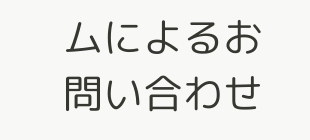ムによるお問い合わせ